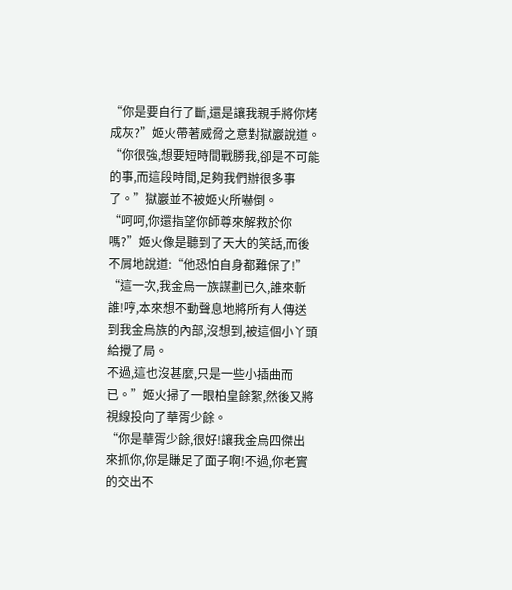“你是要自行了斷,還是讓我親手將你烤成灰?”姬火帶著威脅之意對獄巖說道。
“你很強,想要短時間戰勝我,卻是不可能的事,而這段時間,足夠我們辦很多事了。”獄巖並不被姬火所嚇倒。
“呵呵,你還指望你師尊來解救於你嗎?”姬火像是聽到了天大的笑話,而後不屑地說道:“他恐怕自身都難保了!”
“這一次,我金烏一族謀劃已久,誰來斬誰!哼,本來想不動聲息地將所有人傳送到我金烏族的內部,沒想到,被這個小丫頭給攪了局。
不過,這也沒甚麼,只是一些小插曲而已。”姬火掃了一眼柏皇餘絮,然後又將視線投向了華胥少餘。
“你是華胥少餘,很好!讓我金烏四傑出來抓你,你是賺足了面子啊!不過,你老實的交出不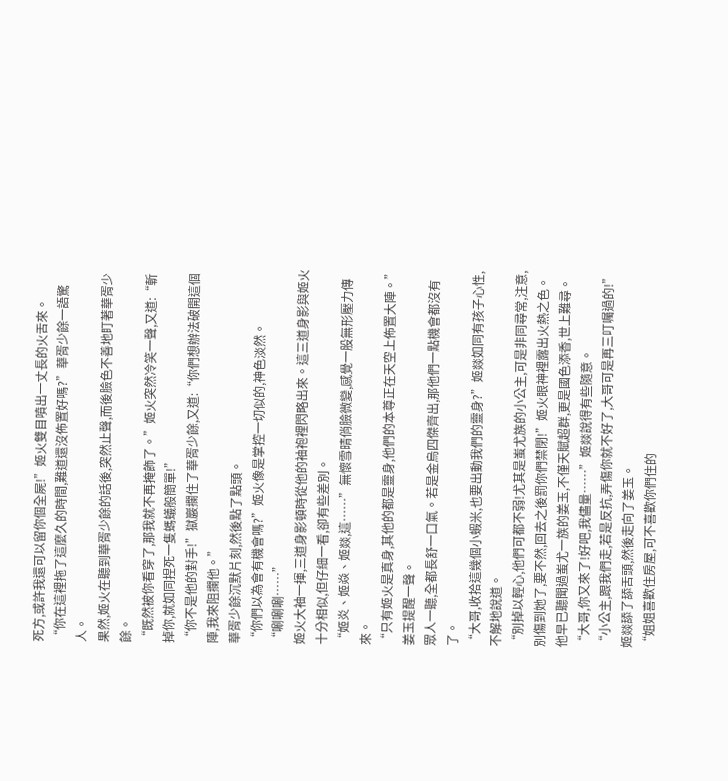死方,或許我還可以留你個全屍!”姬火雙目噴出一丈長的火舌來。
“你在這裡拖了這麼久的時間,難道還沒佈置好嗎?”華胥少餘一語驚人。
果然,姬火在聽到華胥少餘的話後,突然止聲,而後臉色不善地盯著華胥少餘。
“既然被你看穿了,那我就不再掩飾了。”姬火突然冷笑一聲,又道:“斬掉你,就如同捏死一隻螞蟻般簡單!”
“你不是他的對手!”獄巖攔住了華胥少餘,又道:“你們想辦法破開這個陣,我來阻攔他。”
華胥少餘沉默片刻,然後點了點頭。
“你們以為會有機會嗎?”姬火像是掌控一切似的,神色淡然。
“唰唰唰……”
姬火大袖一揮,三道身影頓時從他的袖袍裡閃略出來。這三道身影與姬火十分相似,但仔細一看,卻有些差別。
“姬炎、姬焱、姬燚,這……”無懷雪晴俏臉微變,感覺一股無形壓力傳來。
“只有姬火是真身,其他的都是靈身,他們的本尊正在天空上佈置大陣。”姜玉提醒一聲。
眾人一聽,全都長舒一口氣。若是金烏四傑齊出,那他們一點機會都沒有了。
“大哥,收拾這幾個小蝦米,也要出動我們的靈身?”姬燚如同有孩子心性,不解地說道。
“別掉以輕心,他們可都不弱!尤其是蚩尤族的小公主,可是非同尋常,注意,別傷到她了,要不然,回去之後罰你們禁閉!”姬火眼神裡露出火熱之色。
他早已聽聞過蚩尤一族的姜玉,不僅天賦超群,更是國色添香,世上難尋。
“大哥,你又來了!好吧,我儘量……”姬燚說得有些隨意。
“小公主,跟我們走,若是反抗,弄傷你就不好了,大哥可是再三叮囑過的!”姬燚舔了舔舌頭,然後走向了姜玉。
“姐姐喜歡住房屋,可不喜歡你們住的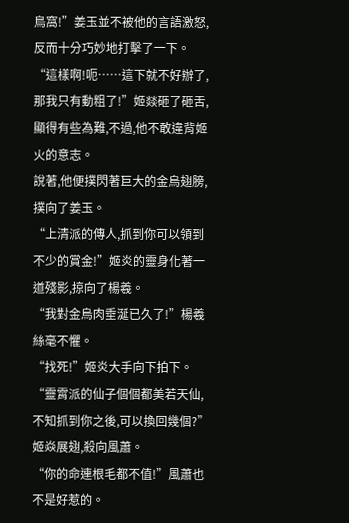鳥窩!”姜玉並不被他的言語激怒,反而十分巧妙地打擊了一下。
“這樣啊!呃……這下就不好辦了,那我只有動粗了!”姬燚砸了砸舌,顯得有些為難,不過,他不敢違背姬火的意志。
說著,他便撲閃著巨大的金烏翅膀,撲向了姜玉。
“上清派的傳人,抓到你可以領到不少的賞金!”姬炎的靈身化著一道殘影,掠向了楊羲。
“我對金烏肉垂涎已久了!”楊羲絲毫不懼。
“找死!”姬炎大手向下拍下。
“靈霄派的仙子個個都美若天仙,不知抓到你之後,可以換回幾個?”姬焱展翅,殺向風蕭。
“你的命連根毛都不值!”風蕭也不是好惹的。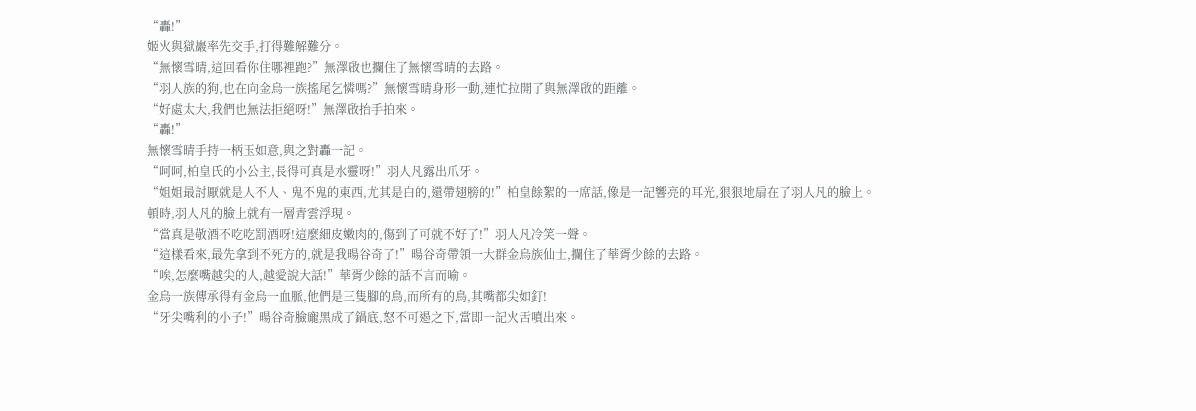“轟!”
姬火與獄巖率先交手,打得難解難分。
“無懷雪晴,這回看你住哪裡跑?”無澤啟也攔住了無懷雪晴的去路。
“羽人族的狗,也在向金烏一族搖尾乞憐嗎?”無懷雪晴身形一動,連忙拉開了與無澤啟的距離。
“好處太大,我們也無法拒絕呀!”無澤啟抬手拍來。
“轟!”
無懷雪晴手持一柄玉如意,與之對轟一記。
“呵呵,柏皇氏的小公主,長得可真是水靈呀!”羽人凡露出爪牙。
“姐姐最討厭就是人不人、鬼不鬼的東西,尤其是白的,還帶翅膀的!”柏皇餘絮的一席話,像是一記響亮的耳光,狠狠地扇在了羽人凡的臉上。
頓時,羽人凡的臉上就有一層青雲浮現。
“當真是敬酒不吃吃罰酒呀!這麼細皮嫩肉的,傷到了可就不好了!”羽人凡冷笑一聲。
“這樣看來,最先拿到不死方的,就是我暘谷奇了!”暘谷奇帶領一大群金烏族仙士,攔住了華胥少餘的去路。
“唉,怎麼嘴越尖的人,越愛說大話!”華胥少餘的話不言而喻。
金烏一族傳承得有金烏一血脈,他們是三隻腳的鳥,而所有的鳥,其嘴都尖如釘!
“牙尖嘴利的小子!”暘谷奇臉龐黑成了鍋底,怒不可遏之下,當即一記火舌噴出來。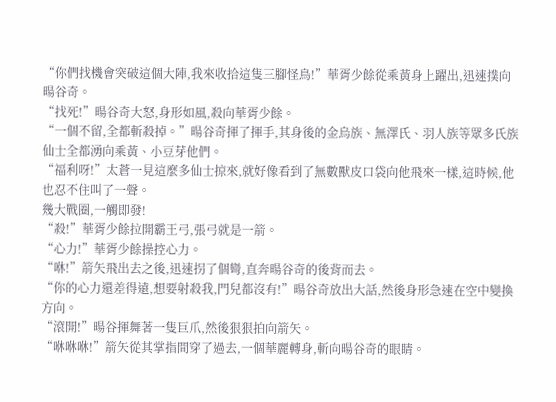“你們找機會突破這個大陣,我來收拾這隻三腳怪鳥!”華胥少餘從乘黃身上躍出,迅速撲向暘谷奇。
“找死!”暘谷奇大怒,身形如風,殺向華胥少餘。
“一個不留,全都斬殺掉。”暘谷奇揮了揮手,其身後的金烏族、無澤氏、羽人族等眾多氏族仙士全都湧向乘黃、小豆芽他們。
“福利呀!”太蒼一見這麼多仙士掠來,就好像看到了無數獸皮口袋向他飛來一樣,這時候,他也忍不住叫了一聲。
幾大戰圈,一觸即發!
“殺!”華胥少餘拉開霸王弓,張弓就是一箭。
“心力!”華胥少餘操控心力。
“咻!”箭矢飛出去之後,迅速拐了個彎,直奔暘谷奇的後背而去。
“你的心力還差得遠,想要射殺我,門兒都沒有!”暘谷奇放出大話,然後身形急速在空中變換方向。
“滾開!”暘谷揮舞著一隻巨爪,然後狠狠拍向箭矢。
“咻咻咻!”箭矢從其掌指間穿了過去,一個華麗轉身,斬向暘谷奇的眼睛。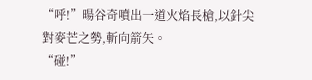“呼!”暘谷奇噴出一道火焰長槍,以針尖對麥芒之勢,斬向箭矢。
“碰!”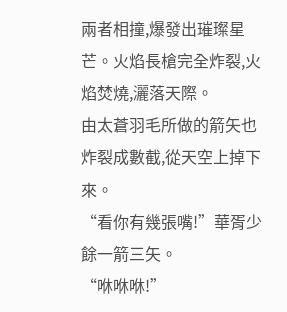兩者相撞,爆發出璀璨星芒。火焰長槍完全炸裂,火焰焚燒,灑落天際。
由太蒼羽毛所做的箭矢也炸裂成數截,從天空上掉下來。
“看你有幾張嘴!”華胥少餘一箭三矢。
“咻咻咻!”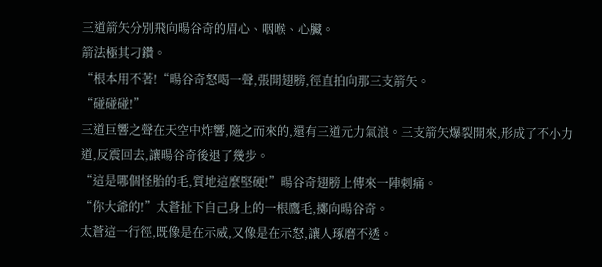三道箭矢分別飛向暘谷奇的眉心、咽喉、心臟。
箭法極其刁鑽。
“根本用不著!“暘谷奇怒喝一聲,張開翅膀,徑直拍向那三支箭矢。
“碰碰碰!”
三道巨響之聲在天空中炸響,隨之而來的,還有三道元力氣浪。三支箭矢爆裂開來,形成了不小力道,反震回去,讓暘谷奇後退了幾步。
“這是哪個怪胎的毛,質地這麼堅硬!”暘谷奇翅膀上傳來一陣刺痛。
“你大爺的!”太蒼扯下自己身上的一根鷹毛,擲向暘谷奇。
太蒼這一行徑,既像是在示威,又像是在示怒,讓人琢磨不透。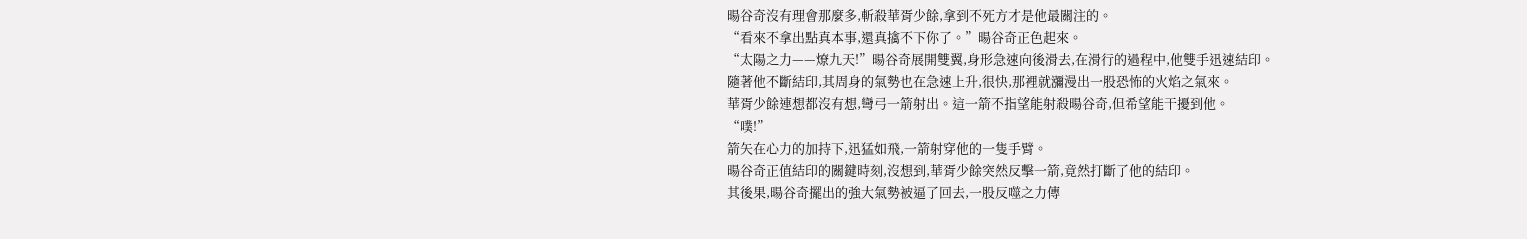暘谷奇沒有理會那麼多,斬殺華胥少餘,拿到不死方才是他最關注的。
“看來不拿出點真本事,還真擒不下你了。”暘谷奇正色起來。
“太陽之力——燎九天!”暘谷奇展開雙翼,身形急速向後滑去,在滑行的過程中,他雙手迅速結印。
隨著他不斷結印,其周身的氣勢也在急速上升,很快,那裡就瀰漫出一股恐怖的火焰之氣來。
華胥少餘連想都沒有想,彎弓一箭射出。這一箭不指望能射殺暘谷奇,但希望能干擾到他。
“噗!”
箭矢在心力的加持下,迅猛如飛,一箭射穿他的一隻手臂。
暘谷奇正值結印的關鍵時刻,沒想到,華胥少餘突然反擊一箭,竟然打斷了他的結印。
其後果,暘谷奇擺出的強大氣勢被逼了回去,一股反噬之力傳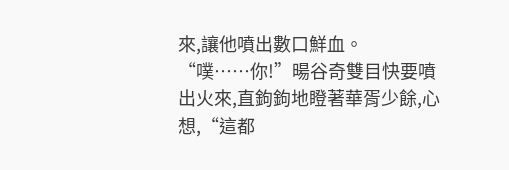來,讓他噴出數口鮮血。
“噗……你!”暘谷奇雙目快要噴出火來,直鉤鉤地瞪著華胥少餘,心想,“這都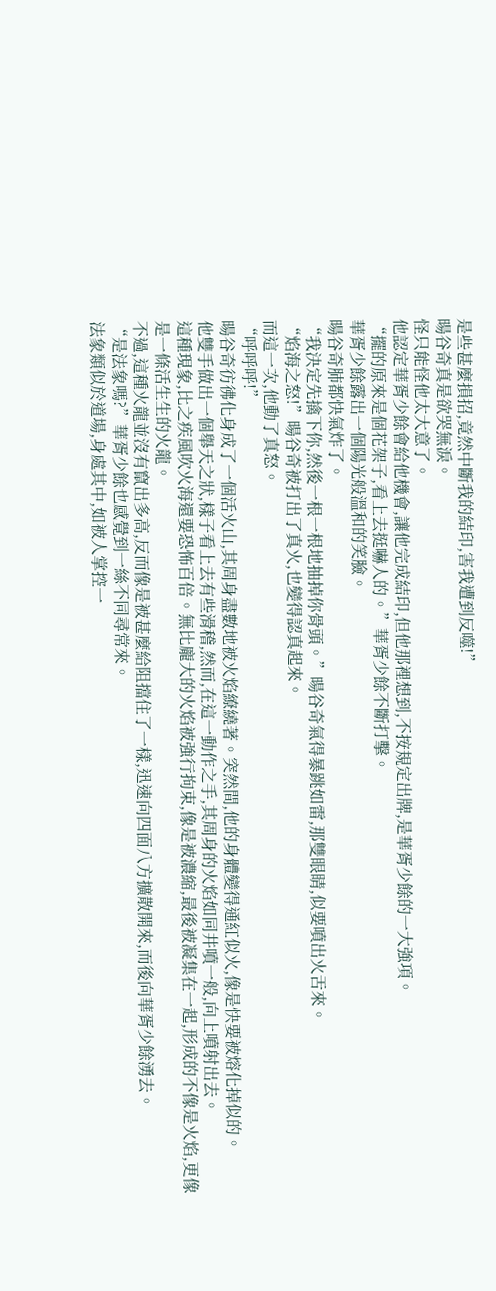是些甚麼損招,竟然中斷我的結印,害我遭到反噬!”
暘谷奇真是欲哭無淚。
怪只能怪他太大意了。
他認定華胥少餘會給他機會,讓他完成結印,但他那裡想到,不按規定出牌,是華胥少餘的一大強項。
“擺的原來是個花架子,看上去挺嚇人的。”華胥少餘不斷打擊。
華胥少餘露出一個陽光般溫和的笑臉。
暘谷奇肺都快氣炸了。
“我決定先擒下你,然後一根一根地抽掉你骨頭。”暘谷奇氣得暴跳如雷,那雙眼睛,似要噴出火舌來。
“焰海之怒!”暘谷奇被打出了真火,也變得認真起來。
而這一次,他動了真怒。
“呼呼呼!”
暘谷奇彷彿化身成了一個活火山,其周身盡數地被火焰繚繞著。突然間,他的身體變得通紅似火,像是快要被熔化掉似的。
他雙手做出一個舉天之狀,樣子看上去有些滑稽,然而,在這一動作之手,其周身的火焰如同井噴一般,向上噴射出去。
這種現象,比之疾風吹火海還要恐怖百倍。無比龐大的火焰被強行拘束,像是被濃縮,最後被凝集在一起,形成的不像是火焰,更像是一條活生生的火龍。
不過,這種火龍並沒有竄出多高,反而像是被甚麼給阻擋住了一樣,迅速向四面八方擴散開來,而後向華胥少餘湧去。
“是法象嗎?”華胥少餘也感覺到一絲不同尋常來。
法象類似於道場,身處其中,如被人掌控一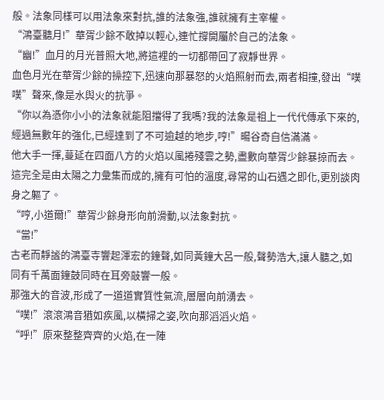般。法象同樣可以用法象來對抗,誰的法象強,誰就擁有主宰權。
“鴻臺聽月!”華胥少餘不敢掉以輕心,連忙撐開屬於自己的法象。
“幽!”血月的月光普照大地,將這裡的一切都帶回了寂靜世界。
血色月光在華胥少餘的操控下,迅速向那暴怒的火焰照射而去,兩者相撞,發出“噗噗”聲來,像是水與火的抗爭。
“你以為憑你小小的法象就能阻擋得了我嗎?我的法象是祖上一代代傳承下來的,經過無數年的強化,已經達到了不可逾越的地步,哼!”暘谷奇自信滿滿。
他大手一揮,蔓延在四面八方的火焰以風捲殘雲之勢,盡數向華胥少餘暴掠而去。
這完全是由太陽之力彙集而成的,擁有可怕的溫度,尋常的山石遇之即化,更別談肉身之軀了。
“哼,小道爾!”華胥少餘身形向前滑動,以法象對抗。
“當!”
古老而靜謐的鴻臺寺響起渾宏的鐘聲,如同黃鐘大呂一般,聲勢浩大,讓人聽之,如同有千萬面鐘鼓同時在耳旁敲響一般。
那強大的音波,形成了一道道實質性氣流,層層向前湧去。
“噗!”滾滾鴻音猶如疾風,以橫掃之姿,吹向那滔滔火焰。
“呼!”原來整整齊齊的火焰,在一陣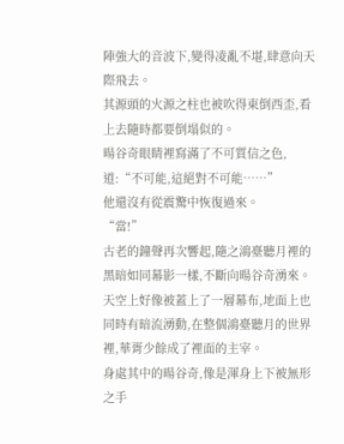陣強大的音波下,變得凌亂不堪,肆意向天際飛去。
其源頭的火源之柱也被吹得東倒西歪,看上去隨時都要倒塌似的。
暘谷奇眼睛裡寫滿了不可質信之色,道:“不可能,這絕對不可能……”
他還沒有從震驚中恢復過來。
“當!”
古老的鐘聲再次響起,隨之鴻臺聽月裡的黑暗如同幕影一樣,不斷向暘谷奇湧來。
天空上好像被蓋上了一層幕布,地面上也同時有暗流湧動,在整個鴻臺聽月的世界裡,華胥少餘成了裡面的主宰。
身處其中的暘谷奇,像是渾身上下被無形之手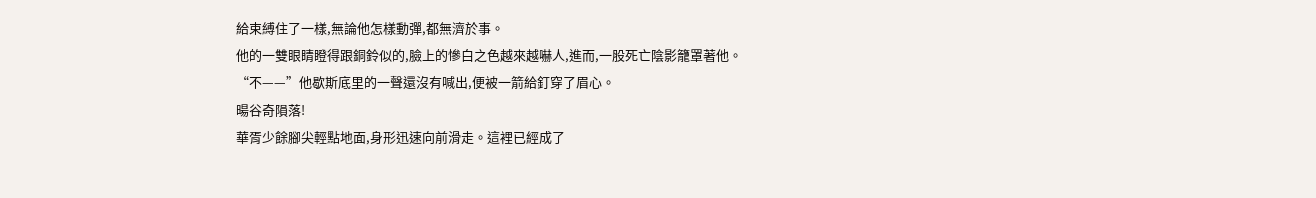給束縛住了一樣,無論他怎樣動彈,都無濟於事。
他的一雙眼睛瞪得跟銅鈴似的,臉上的慘白之色越來越嚇人,進而,一股死亡陰影籠罩著他。
“不——”他歇斯底里的一聲還沒有喊出,便被一箭給釘穿了眉心。
暘谷奇隕落!
華胥少餘腳尖輕點地面,身形迅速向前滑走。這裡已經成了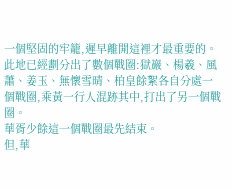一個堅固的牢籠,遲早離開這裡才最重要的。
此地已經劃分出了數個戰圈:獄巖、楊羲、風蕭、姜玉、無懷雪晴、柏皇餘絮各自分處一個戰圈,乘黃一行人混跡其中,打出了另一個戰圈。
華胥少餘這一個戰圈最先結束。
但,華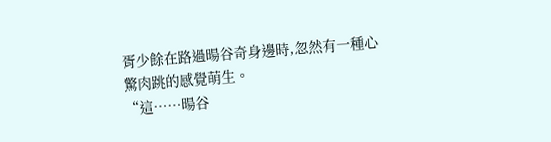胥少餘在路過暘谷奇身邊時,忽然有一種心驚肉跳的感覺萌生。
“這……暘谷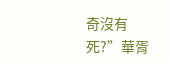奇沒有死?”華胥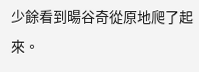少餘看到暘谷奇從原地爬了起來。